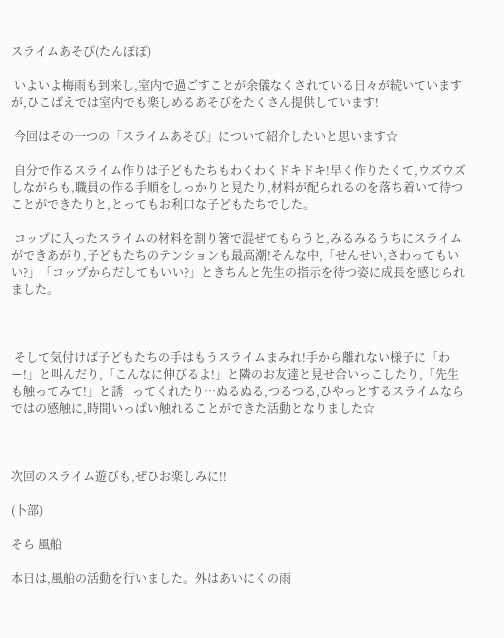スライムあそび(たんぽぽ)

 いよいよ梅雨も到来し,室内で過ごすことが余儀なくされている日々が続いていますが,ひこばえでは室内でも楽しめるあそびをたくさん提供しています!

 今回はその一つの「スライムあそび」について紹介したいと思います☆

 自分で作るスライム作りは子どもたちもわくわくドキドキ!早く作りたくて,ウズウズしながらも,職員の作る手順をしっかりと見たり,材料が配られるのを落ち着いて待つことができたりと,とってもお利口な子どもたちでした。

 コップに入ったスライムの材料を割り箸で混ぜてもらうと,みるみるうちにスライムができあがり,子どもたちのテンションも最高潮!そんな中,「せんせい,さわってもいい?」「コップからだしてもいい?」ときちんと先生の指示を待つ姿に成長を感じられました。



 そして気付けば子どもたちの手はもうスライムまみれ!手から離れない様子に「わー!」と叫んだり,「こんなに伸びるよ!」と隣のお友達と見せ合いっこしたり,「先生も触ってみて!」と誘   ってくれたり…ぬるぬる,つるつる,ひやっとするスライムならではの感触に,時間いっぱい触れることができた活動となりました☆



次回のスライム遊びも,ぜひお楽しみに!!

(卜部)

そら 風船

本日は,風船の活動を行いました。外はあいにくの雨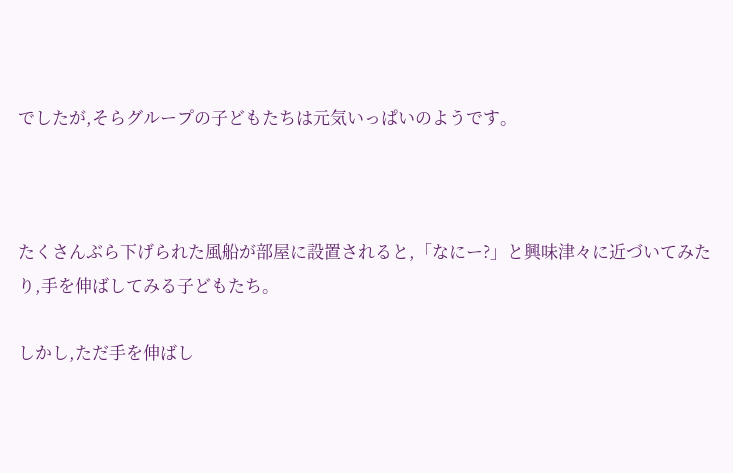でしたが,そらグループの子どもたちは元気いっぱいのようです。



たくさんぶら下げられた風船が部屋に設置されると,「なにー?」と興味津々に近づいてみたり,手を伸ばしてみる子どもたち。

しかし,ただ手を伸ばし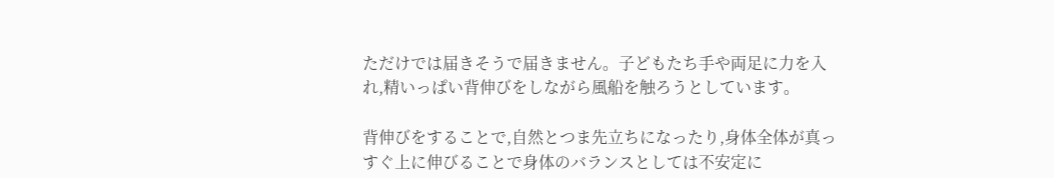ただけでは届きそうで届きません。子どもたち手や両足に力を入れ,精いっぱい背伸びをしながら風船を触ろうとしています。

背伸びをすることで,自然とつま先立ちになったり,身体全体が真っすぐ上に伸びることで身体のバランスとしては不安定に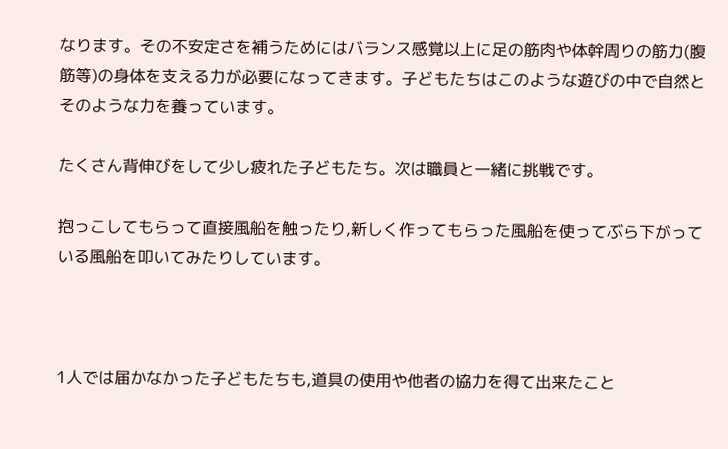なります。その不安定さを補うためにはバランス感覚以上に足の筋肉や体幹周りの筋力(腹筋等)の身体を支える力が必要になってきます。子どもたちはこのような遊びの中で自然とそのような力を養っています。

たくさん背伸びをして少し疲れた子どもたち。次は職員と一緒に挑戦です。

抱っこしてもらって直接風船を触ったり,新しく作ってもらった風船を使ってぶら下がっている風船を叩いてみたりしています。



1人では届かなかった子どもたちも,道具の使用や他者の協力を得て出来たこと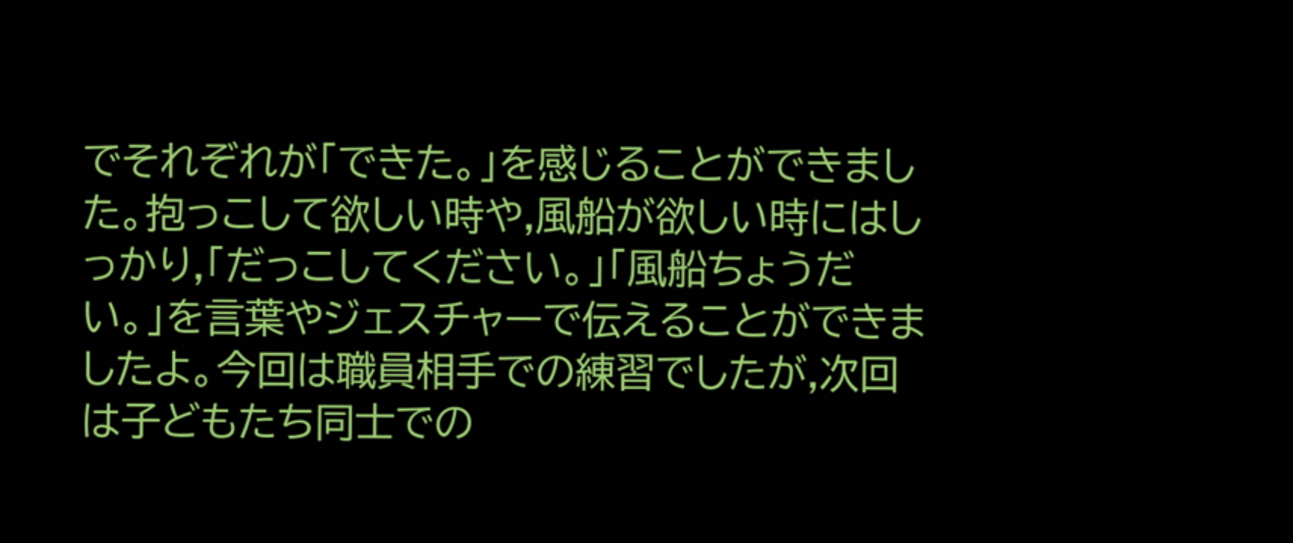でそれぞれが「できた。」を感じることができました。抱っこして欲しい時や,風船が欲しい時にはしっかり,「だっこしてください。」「風船ちょうだい。」を言葉やジェスチャーで伝えることができましたよ。今回は職員相手での練習でしたが,次回は子どもたち同士での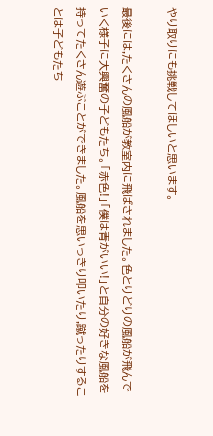やり取りにも挑戦してほしいと思います。

最後には,たくさんの風船が教室内に飛ばされました。色とりどりの風船が飛んでいく様子に大興奮の子どもたち。「赤色!」「僕は青がいい!」と自分の好きな風船を持ってたくさん遊ぶことができました。風船を思いっきり叩いたり,蹴ったりすることは子どもたち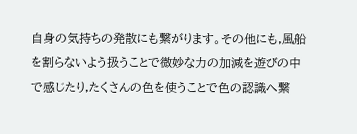自身の気持ちの発散にも繋がります。その他にも,風船を割らないよう扱うことで微妙な力の加減を遊びの中で感じたり,たくさんの色を使うことで色の認識へ繋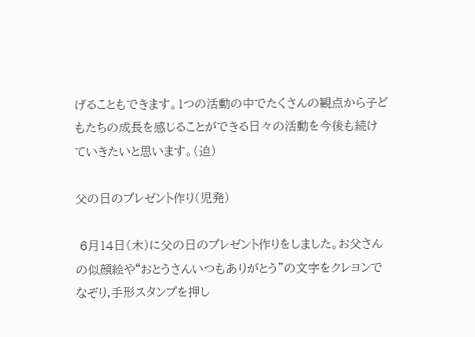げることもできます。1つの活動の中でたくさんの観点から子どもたちの成長を感じることができる日々の活動を今後も続けていきたいと思います。(迫)

父の日のプレゼント作り(児発)

 6月14日(木)に父の日のプレゼント作りをしました。お父さんの似顔絵や“おとうさんいつもありがとう”の文字をクレヨンでなぞり,手形スタンプを押し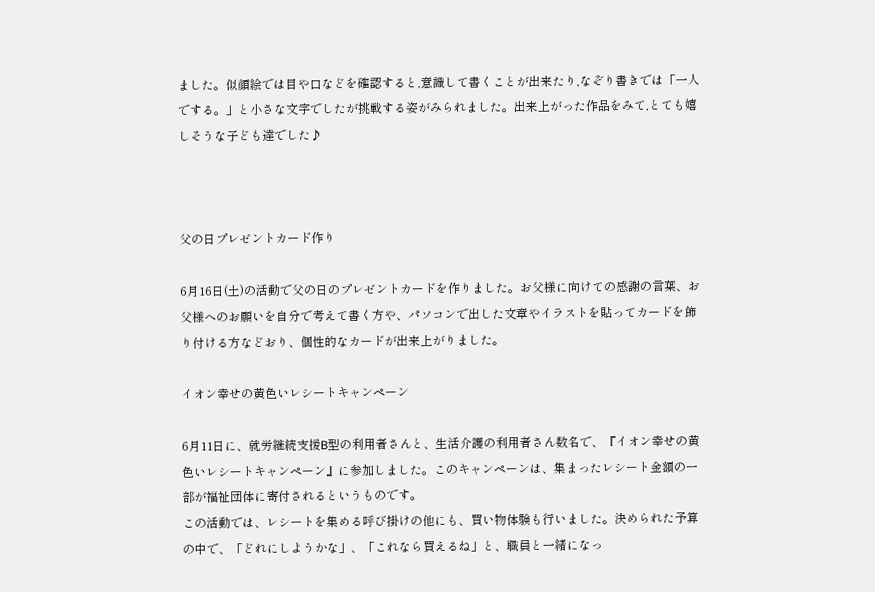ました。似顔絵では目や口などを確認すると,意識して書くことが出来たり,なぞり書きでは「一人でする。」と小さな文字でしたが挑戦する姿がみられました。出来上がった作品をみて,とても嬉しそうな子ども達でした♪



父の日プレゼントカード作り

6月16日(土)の活動で父の日のプレゼントカードを作りました。お父様に向けての感謝の言葉、お父様へのお願いを自分で考えて書く方や、パソコンで出した文章やイラストを貼ってカードを飾り付ける方などおり、個性的なカードが出来上がりました。

イオン幸せの黄色いレシートキャンペーン

6月11日に、就労継続支援B型の利用者さんと、生活介護の利用者さん数名で、『イオン幸せの黄色いレシートキャンペーン』に参加しました。このキャンペーンは、集まったレシート金額の一部が福祉団体に寄付されるというものです。
この活動では、レシートを集める呼び掛けの他にも、買い物体験も行いました。決められた予算の中で、「どれにしようかな」、「これなら買えるね」と、職員と一緒になっ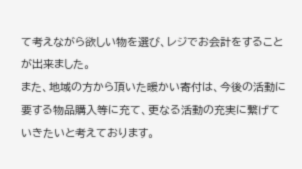て考えながら欲しい物を選び、レジでお会計をすることが出来ました。
また、地域の方から頂いた暖かい寄付は、今後の活動に要する物品購入等に充て、更なる活動の充実に繋げていきたいと考えております。